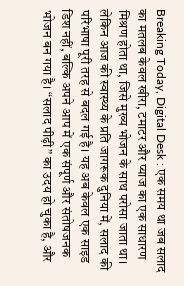Breaking Today, Digital Desk : एक समय था जब सलाद का मतलब केवल खीरा, टमाटर और प्याज का एक साधारण मिश्रण होता था, जिसे मुख्य भोजन के साथ परोसा जाता था। लेकिन आज की स्वास्थ्य के प्रति जागरूक दुनिया में, सलाद की परिभाषा पूरी तरह से बदल गई है। यह अब केवल एक साइड डिश नहीं, बल्कि अपने आप में एक संपूर्ण और संतोषजनक भोजन बन गया है। “सलाद पीढ़ी” का उदय हो चुका है, और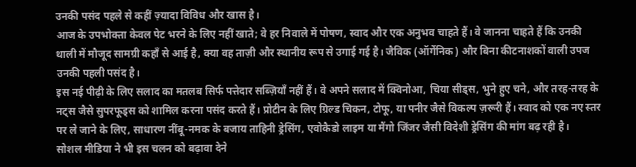उनकी पसंद पहले से कहीं ज़्यादा विविध और खास है।
आज के उपभोक्ता केवल पेट भरने के लिए नहीं खाते; वे हर निवाले में पोषण, स्वाद और एक अनुभव चाहते हैं। वे जानना चाहते हैं कि उनकी थाली में मौजूद सामग्री कहाँ से आई है, क्या वह ताज़ी और स्थानीय रूप से उगाई गई है। जैविक (ऑर्गेनिक) और बिना कीटनाशकों वाली उपज उनकी पहली पसंद है।
इस नई पीढ़ी के लिए सलाद का मतलब सिर्फ पत्तेदार सब्ज़ियाँ नहीं हैं। वे अपने सलाद में क्विनोआ, चिया सीड्स, भुने हुए चने, और तरह-तरह के नट्स जैसे सुपरफूड्स को शामिल करना पसंद करते हैं। प्रोटीन के लिए ग्रिल्ड चिकन, टोफू, या पनीर जैसे विकल्प ज़रूरी हैं। स्वाद को एक नए स्तर पर ले जाने के लिए, साधारण नींबू-नमक के बजाय ताहिनी ड्रेसिंग, एवोकैडो लाइम या मैंगो जिंजर जैसी विदेशी ड्रेसिंग की मांग बढ़ रही है।
सोशल मीडिया ने भी इस चलन को बढ़ावा देने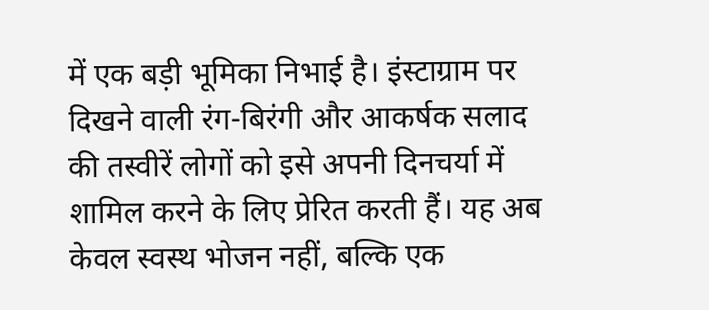में एक बड़ी भूमिका निभाई है। इंस्टाग्राम पर दिखने वाली रंग-बिरंगी और आकर्षक सलाद की तस्वीरें लोगों को इसे अपनी दिनचर्या में शामिल करने के लिए प्रेरित करती हैं। यह अब केवल स्वस्थ भोजन नहीं, बल्कि एक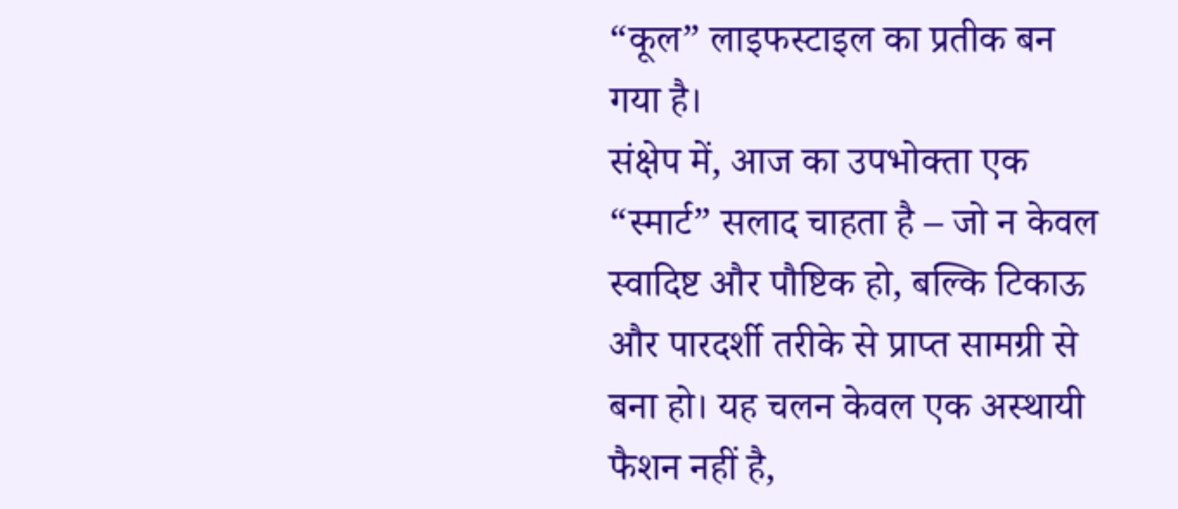“कूल” लाइफस्टाइल का प्रतीक बन गया है।
संक्षेप में, आज का उपभोक्ता एक “स्मार्ट” सलाद चाहता है – जो न केवल स्वादिष्ट और पौष्टिक हो, बल्कि टिकाऊ और पारदर्शी तरीके से प्राप्त सामग्री से बना हो। यह चलन केवल एक अस्थायी फैशन नहीं है,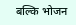बल्कि भोजन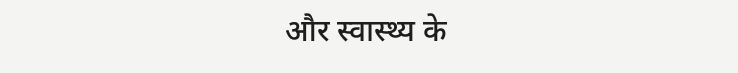और स्वास्थ्य के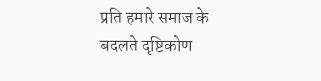प्रति हमारे समाज के बदलते दृष्टिकोण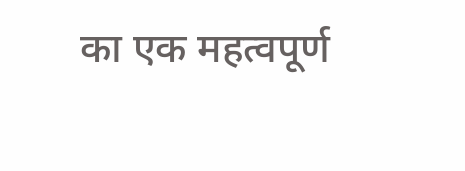का एक महत्वपूर्ण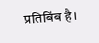प्रतिबिंब है।